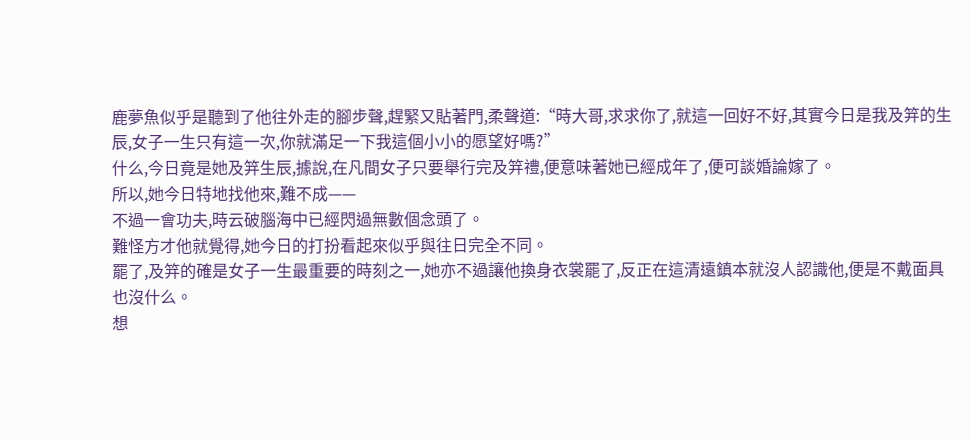鹿夢魚似乎是聽到了他往外走的腳步聲,趕緊又貼著門,柔聲道:“時大哥,求求你了,就這一回好不好,其實今日是我及笄的生辰,女子一生只有這一次,你就滿足一下我這個小小的愿望好嗎?”
什么,今日竟是她及笄生辰,據說,在凡間女子只要舉行完及笄禮,便意味著她已經成年了,便可談婚論嫁了。
所以,她今日特地找他來,難不成——
不過一會功夫,時云破腦海中已經閃過無數個念頭了。
難怪方才他就覺得,她今日的打扮看起來似乎與往日完全不同。
罷了,及笄的確是女子一生最重要的時刻之一,她亦不過讓他換身衣裳罷了,反正在這清遠鎮本就沒人認識他,便是不戴面具也沒什么。
想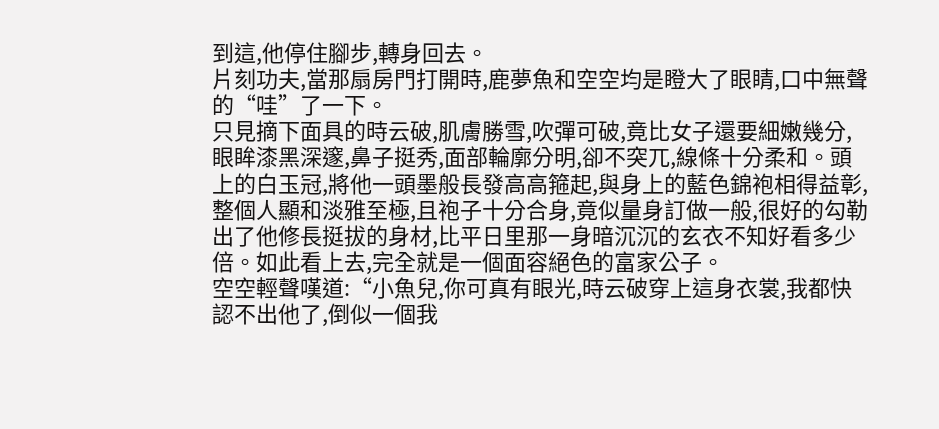到這,他停住腳步,轉身回去。
片刻功夫,當那扇房門打開時,鹿夢魚和空空均是瞪大了眼睛,口中無聲的“哇”了一下。
只見摘下面具的時云破,肌膚勝雪,吹彈可破,竟比女子還要細嫩幾分,眼眸漆黑深邃,鼻子挺秀,面部輪廓分明,卻不突兀,線條十分柔和。頭上的白玉冠,將他一頭墨般長發高高箍起,與身上的藍色錦袍相得益彰,整個人顯和淡雅至極,且袍子十分合身,竟似量身訂做一般,很好的勾勒出了他修長挺拔的身材,比平日里那一身暗沉沉的玄衣不知好看多少倍。如此看上去,完全就是一個面容絕色的富家公子。
空空輕聲嘆道:“小魚兒,你可真有眼光,時云破穿上這身衣裳,我都快認不出他了,倒似一個我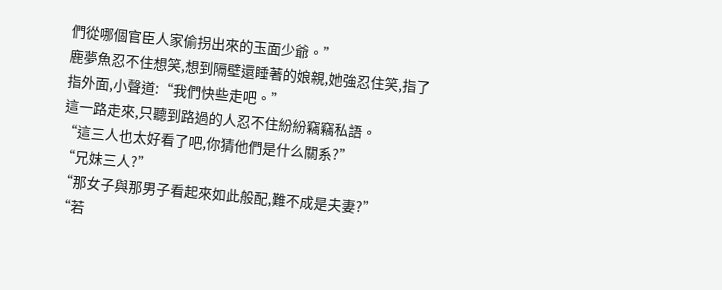們從哪個官臣人家偷拐出來的玉面少爺。”
鹿夢魚忍不住想笑,想到隔壁還睡著的娘親,她強忍住笑,指了指外面,小聲道:“我們快些走吧。”
這一路走來,只聽到路過的人忍不住紛紛竊竊私語。
“這三人也太好看了吧,你猜他們是什么關系?”
“兄妹三人?”
“那女子與那男子看起來如此般配,難不成是夫妻?”
“若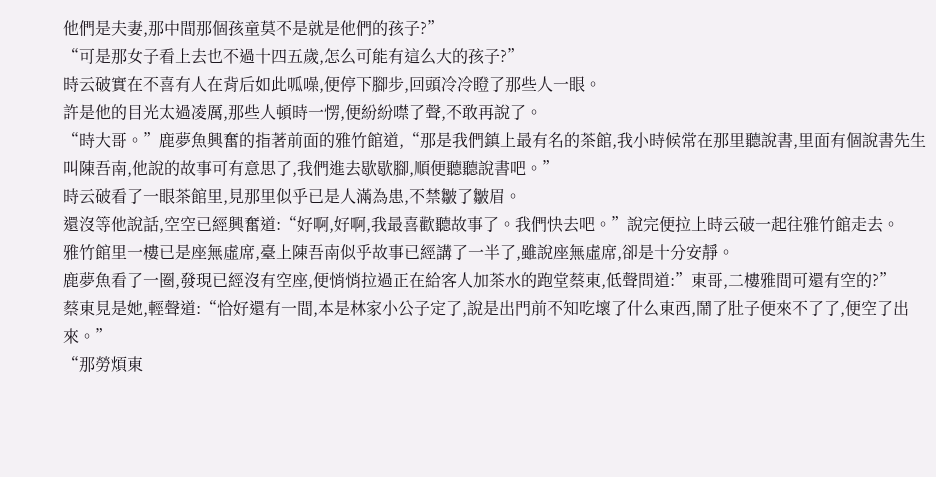他們是夫妻,那中間那個孩童莫不是就是他們的孩子?”
“可是那女子看上去也不過十四五歲,怎么可能有這么大的孩子?”
時云破實在不喜有人在背后如此呱噪,便停下腳步,回頭冷冷瞪了那些人一眼。
許是他的目光太過凌厲,那些人頓時一愣,便紛紛噤了聲,不敢再說了。
“時大哥。”鹿夢魚興奮的指著前面的雅竹館道,“那是我們鎮上最有名的茶館,我小時候常在那里聽說書,里面有個說書先生叫陳吾南,他說的故事可有意思了,我們進去歇歇腳,順便聽聽說書吧。”
時云破看了一眼茶館里,見那里似乎已是人滿為患,不禁皺了皺眉。
還沒等他說話,空空已經興奮道:“好啊,好啊,我最喜歡聽故事了。我們快去吧。”說完便拉上時云破一起往雅竹館走去。
雅竹館里一樓已是座無虛席,臺上陳吾南似乎故事已經講了一半了,雖說座無虛席,卻是十分安靜。
鹿夢魚看了一圈,發現已經沒有空座,便悄悄拉過正在給客人加茶水的跑堂蔡東,低聲問道:”東哥,二樓雅間可還有空的?”
蔡東見是她,輕聲道:“恰好還有一間,本是林家小公子定了,說是出門前不知吃壞了什么東西,鬧了肚子便來不了了,便空了出來。”
“那勞煩東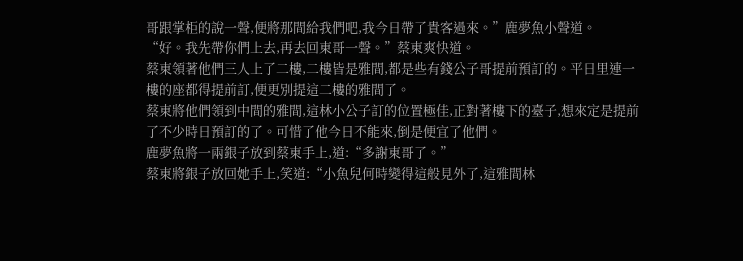哥跟掌柜的說一聲,便將那間給我們吧,我今日帶了貴客過來。”鹿夢魚小聲道。
“好。我先帶你們上去,再去回東哥一聲。”蔡東爽快道。
蔡東領著他們三人上了二樓,二樓皆是雅間,都是些有錢公子哥提前預訂的。平日里連一樓的座都得提前訂,便更別提這二樓的雅間了。
蔡東將他們領到中間的雅間,這林小公子訂的位置極佳,正對著樓下的臺子,想來定是提前了不少時日預訂的了。可惜了他今日不能來,倒是便宜了他們。
鹿夢魚將一兩銀子放到蔡東手上,道:“多謝東哥了。”
蔡東將銀子放回她手上,笑道:“小魚兒何時變得這般見外了,這雅間林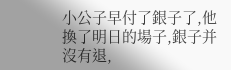小公子早付了銀子了,他換了明日的場子,銀子并沒有退,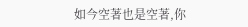如今空著也是空著,你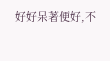好好呆著便好,不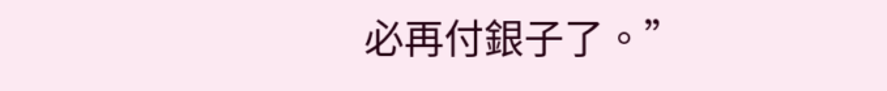必再付銀子了。”